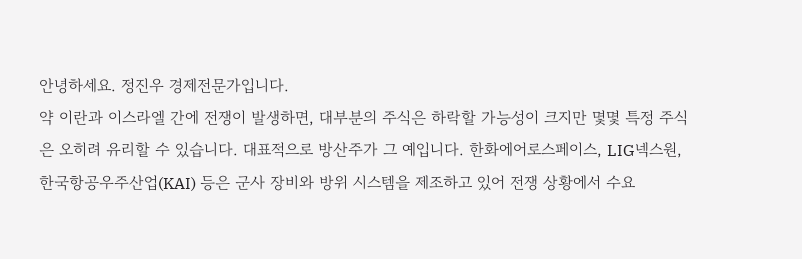안녕하세요. 정진우 경제전문가입니다.
약 이란과 이스라엘 간에 전쟁이 발생하면, 대부분의 주식은 하락할 가능성이 크지만 몇몇 특정 주식은 오히려 유리할 수 있습니다. 대표적으로 방산주가 그 예입니다. 한화에어로스페이스, LIG넥스원, 한국항공우주산업(KAI) 등은 군사 장비와 방위 시스템을 제조하고 있어 전쟁 상황에서 수요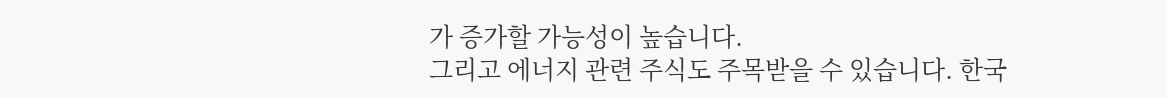가 증가할 가능성이 높습니다.
그리고 에너지 관련 주식도 주목받을 수 있습니다. 한국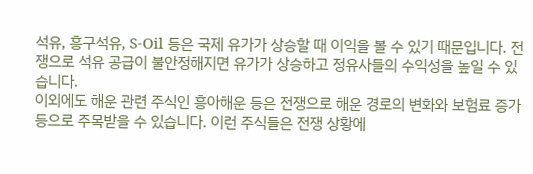석유, 흥구석유, S-Oil 등은 국제 유가가 상승할 때 이익을 볼 수 있기 때문입니다. 전쟁으로 석유 공급이 불안정해지면 유가가 상승하고 정유사들의 수익성을 높일 수 있습니다.
이외에도 해운 관련 주식인 흥아해운 등은 전쟁으로 해운 경로의 변화와 보험료 증가 등으로 주목받을 수 있습니다. 이런 주식들은 전쟁 상황에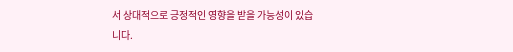서 상대적으로 긍정적인 영향을 받을 가능성이 있습니다.